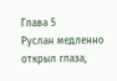Глава 5
Руслан медленно открыл глаза,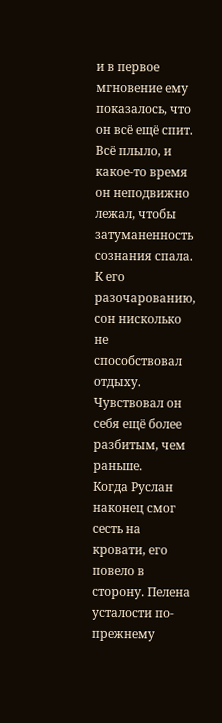и в первое мгновение ему показалось, что он всё ещё спит. Всё плыло, и какое-то время он неподвижно лежал, чтобы затуманенность сознания спала. К его разочарованию, сон нисколько не способствовал отдыху. Чувствовал он себя ещё более разбитым, чем раньше.
Когда Руслан наконец смог сесть на кровати, его повело в сторону. Пелена усталости по-прежнему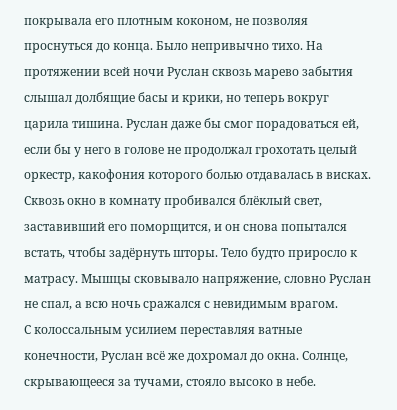покрывала его плотным коконом, не позволяя проснуться до конца. Было непривычно тихо. На протяжении всей ночи Руслан сквозь марево забытия слышал долбящие басы и крики, но теперь вокруг царила тишина. Руслан даже бы смог порадоваться ей, если бы у него в голове не продолжал грохотать целый оркестр, какофония которого болью отдавалась в висках. Сквозь окно в комнату пробивался блёклый свет, заставивший его поморщится, и он снова попытался встать, чтобы задёрнуть шторы. Тело будто приросло к матрасу. Мышцы сковывало напряжение, словно Руслан не спал, а всю ночь сражался с невидимым врагом.
С колоссальным усилием переставляя ватные конечности, Руслан всё же дохромал до окна. Солнце, скрывающееся за тучами, стояло высоко в небе.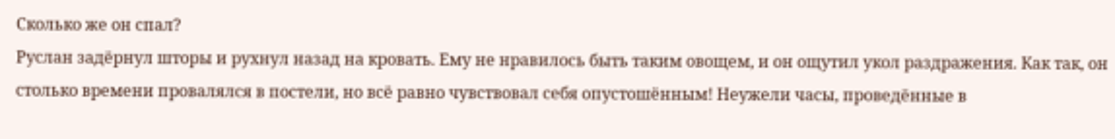Сколько же он спал?
Руслан задёрнул шторы и рухнул назад на кровать. Ему не нравилось быть таким овощем, и он ощутил укол раздражения. Как так, он столько времени провалялся в постели, но всё равно чувствовал себя опустошённым! Неужели часы, проведённые в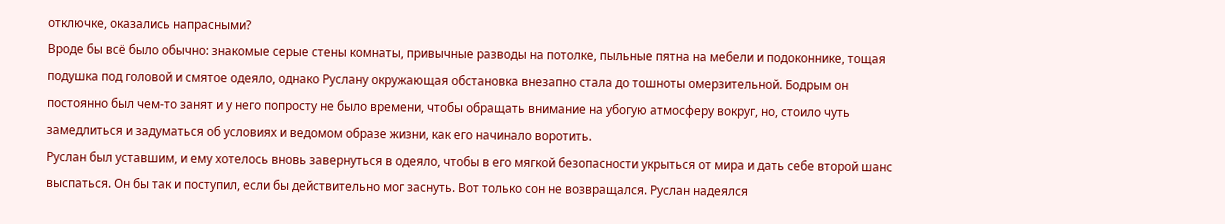отключке, оказались напрасными?
Вроде бы всё было обычно: знакомые серые стены комнаты, привычные разводы на потолке, пыльные пятна на мебели и подоконнике, тощая подушка под головой и смятое одеяло, однако Руслану окружающая обстановка внезапно стала до тошноты омерзительной. Бодрым он постоянно был чем-то занят и у него попросту не было времени, чтобы обращать внимание на убогую атмосферу вокруг, но, стоило чуть замедлиться и задуматься об условиях и ведомом образе жизни, как его начинало воротить.
Руслан был уставшим, и ему хотелось вновь завернуться в одеяло, чтобы в его мягкой безопасности укрыться от мира и дать себе второй шанс выспаться. Он бы так и поступил, если бы действительно мог заснуть. Вот только сон не возвращался. Руслан надеялся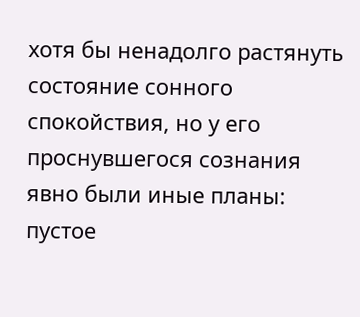хотя бы ненадолго растянуть состояние сонного спокойствия, но у его проснувшегося сознания явно были иные планы: пустое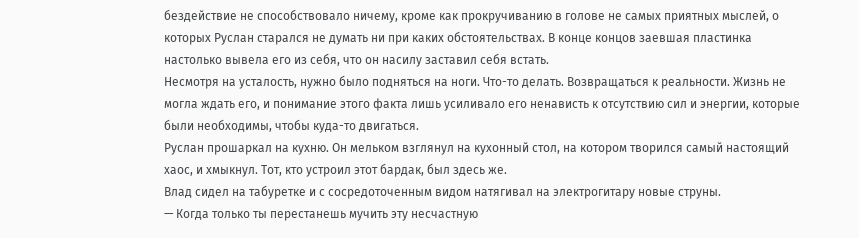бездействие не способствовало ничему, кроме как прокручиванию в голове не самых приятных мыслей, о которых Руслан старался не думать ни при каких обстоятельствах. В конце концов заевшая пластинка настолько вывела его из себя, что он насилу заставил себя встать.
Несмотря на усталость, нужно было подняться на ноги. Что-то делать. Возвращаться к реальности. Жизнь не могла ждать его, и понимание этого факта лишь усиливало его ненависть к отсутствию сил и энергии, которые были необходимы, чтобы куда-то двигаться.
Руслан прошаркал на кухню. Он мельком взглянул на кухонный стол, на котором творился самый настоящий хаос, и хмыкнул. Тот, кто устроил этот бардак, был здесь же.
Влад сидел на табуретке и с сосредоточенным видом натягивал на электрогитару новые струны.
— Когда только ты перестанешь мучить эту несчастную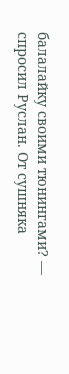балалайку своими тюнингами? — спросил Руслан. От сушняка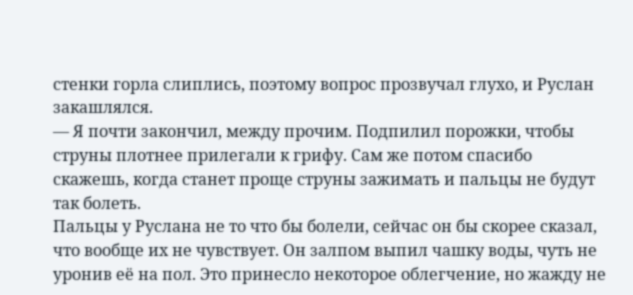стенки горла слиплись, поэтому вопрос прозвучал глухо, и Руслан закашлялся.
— Я почти закончил, между прочим. Подпилил порожки, чтобы струны плотнее прилегали к грифу. Сам же потом спасибо скажешь, когда станет проще струны зажимать и пальцы не будут так болеть.
Пальцы у Руслана не то что бы болели, сейчас он бы скорее сказал, что вообще их не чувствует. Он залпом выпил чашку воды, чуть не уронив её на пол. Это принесло некоторое облегчение, но жажду не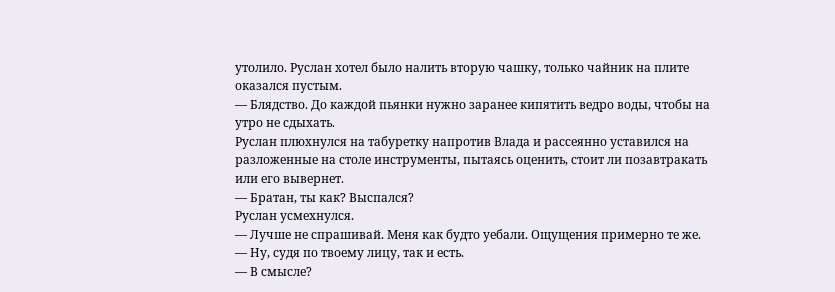утолило. Руслан хотел было налить вторую чашку, только чайник на плите оказался пустым.
— Блядство. До каждой пьянки нужно заранее кипятить ведро воды, чтобы на утро не сдыхать.
Руслан плюхнулся на табуретку напротив Влада и рассеянно уставился на разложенные на столе инструменты, пытаясь оценить, стоит ли позавтракать или его вывернет.
— Братан, ты как? Выспался?
Руслан усмехнулся.
— Лучше не спрашивай. Меня как будто уебали. Ощущения примерно те же.
— Ну, судя по твоему лицу, так и есть.
— В смысле?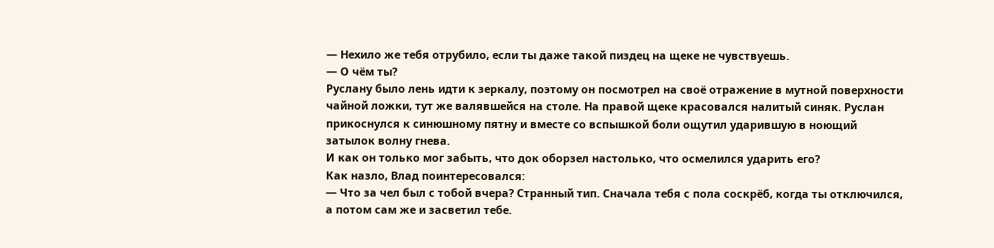— Нехило же тебя отрубило, если ты даже такой пиздец на щеке не чувствуешь.
— О чём ты?
Руслану было лень идти к зеркалу, поэтому он посмотрел на своё отражение в мутной поверхности чайной ложки, тут же валявшейся на столе. На правой щеке красовался налитый синяк. Руслан прикоснулся к синюшному пятну и вместе со вспышкой боли ощутил ударившую в ноющий затылок волну гнева.
И как он только мог забыть, что док оборзел настолько, что осмелился ударить его?
Как назло, Влад поинтересовался:
— Что за чел был с тобой вчера? Странный тип. Сначала тебя с пола соскрёб, когда ты отключился, а потом сам же и засветил тебе.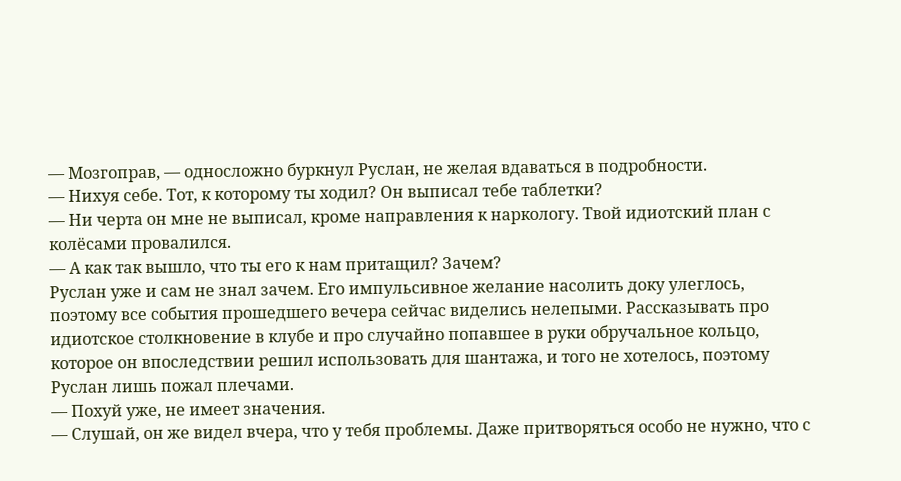— Мозгоправ, — односложно буркнул Руслан, не желая вдаваться в подробности.
— Нихуя себе. Тот, к которому ты ходил? Он выписал тебе таблетки?
— Ни черта он мне не выписал, кроме направления к наркологу. Твой идиотский план с колёсами провалился.
— А как так вышло, что ты его к нам притащил? Зачем?
Руслан уже и сам не знал зачем. Его импульсивное желание насолить доку улеглось, поэтому все события прошедшего вечера сейчас виделись нелепыми. Рассказывать про идиотское столкновение в клубе и про случайно попавшее в руки обручальное кольцо, которое он впоследствии решил использовать для шантажа, и того не хотелось, поэтому Руслан лишь пожал плечами.
— Похуй уже, не имеет значения.
— Слушай, он же видел вчера, что у тебя проблемы. Даже притворяться особо не нужно, что с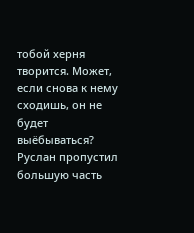тобой херня творится. Может, если снова к нему сходишь, он не будет выёбываться?
Руслан пропустил большую часть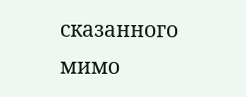сказанного мимо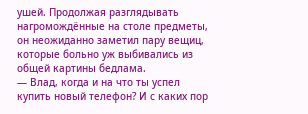ушей. Продолжая разглядывать нагромождённые на столе предметы, он неожиданно заметил пару вещиц, которые больно уж выбивались из общей картины бедлама.
— Влад, когда и на что ты успел купить новый телефон? И с каких пор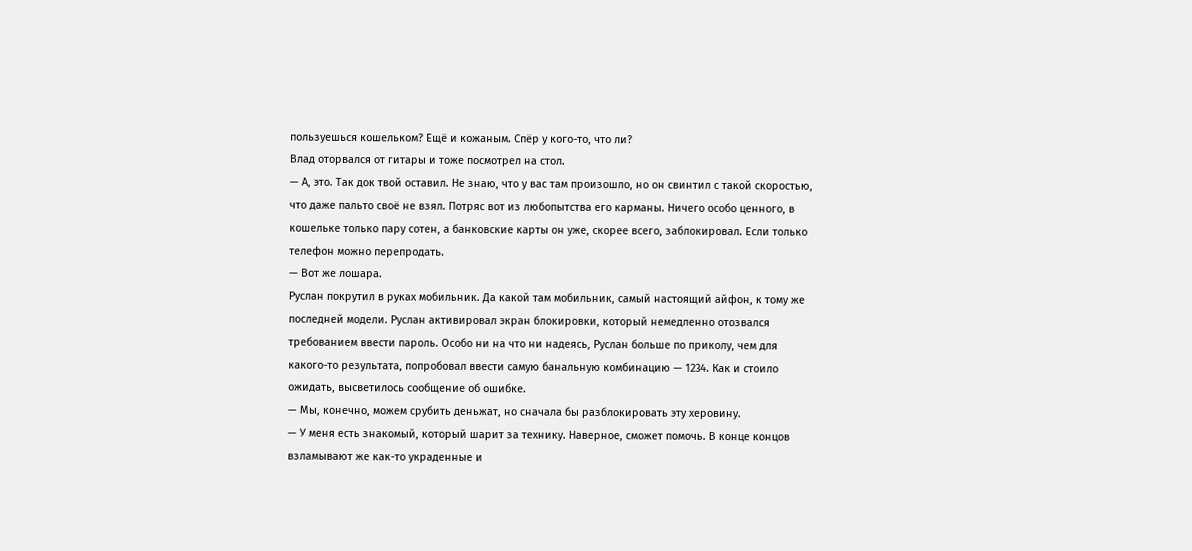пользуешься кошельком? Ещё и кожаным. Спёр у кого-то, что ли?
Влад оторвался от гитары и тоже посмотрел на стол.
— А, это. Так док твой оставил. Не знаю, что у вас там произошло, но он свинтил с такой скоростью, что даже пальто своё не взял. Потряс вот из любопытства его карманы. Ничего особо ценного, в кошельке только пару сотен, а банковские карты он уже, скорее всего, заблокировал. Если только телефон можно перепродать.
— Вот же лошара.
Руслан покрутил в руках мобильник. Да какой там мобильник, самый настоящий айфон, к тому же последней модели. Руслан активировал экран блокировки, который немедленно отозвался требованием ввести пароль. Особо ни на что ни надеясь, Руслан больше по приколу, чем для какого-то результата, попробовал ввести самую банальную комбинацию — 1234. Как и стоило ожидать, высветилось сообщение об ошибке.
— Мы, конечно, можем срубить деньжат, но сначала бы разблокировать эту херовину.
— У меня есть знакомый, который шарит за технику. Наверное, сможет помочь. В конце концов взламывают же как-то украденные и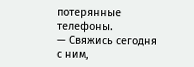потерянные телефоны.
— Свяжись сегодня с ним,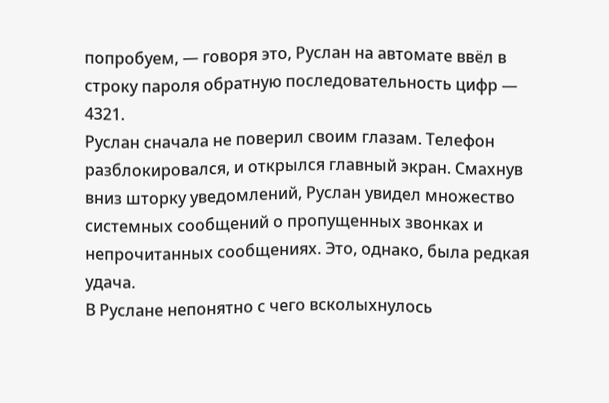попробуем, — говоря это, Руслан на автомате ввёл в строку пароля обратную последовательность цифр — 4321.
Руслан сначала не поверил своим глазам. Телефон разблокировался, и открылся главный экран. Смахнув вниз шторку уведомлений, Руслан увидел множество системных сообщений о пропущенных звонках и непрочитанных сообщениях. Это, однако, была редкая удача.
В Руслане непонятно с чего всколыхнулось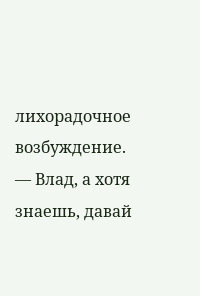лихорадочное возбуждение.
— Влад, а хотя знаешь, давай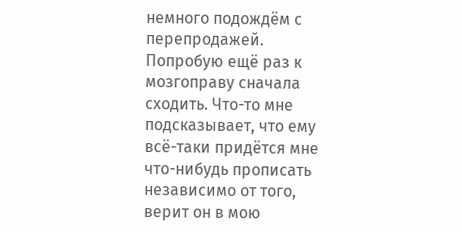немного подождём с перепродажей. Попробую ещё раз к мозгоправу сначала сходить. Что-то мне подсказывает, что ему всё-таки придётся мне что-нибудь прописать независимо от того, верит он в мою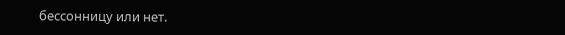бессонницу или нет.